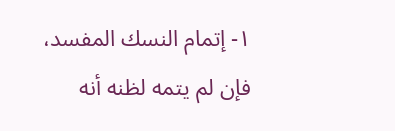١- إتمام النسك المفسد، فإن لم يتمه لظنه أنه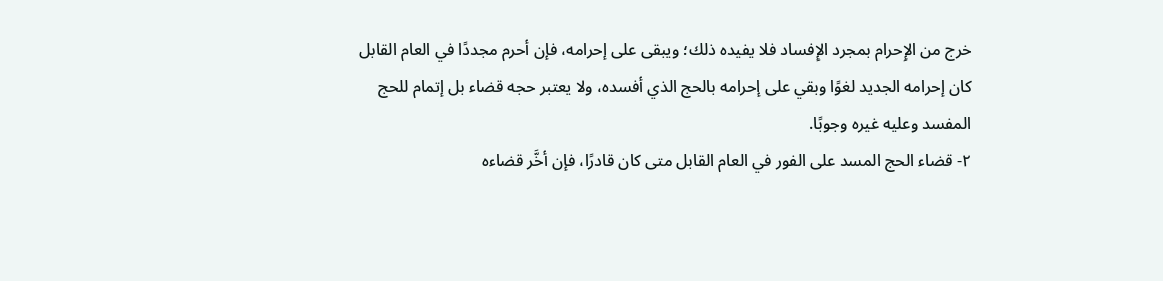خرج من الإِحرام بمجرد الإِفساد فلا يفيده ذلك؛ ويبقى على إحرامه، فإن أحرم مجددًا في العام القابل كان إحرامه الجديد لغوًا وبقي على إحرامه بالحج الذي أفسده، ولا يعتبر حجه قضاء بل إتمام للحج المفسد وعليه غيره وجوبًا.
٢- قضاء الحج المسد على الفور في العام القابل متى كان قادرًا، فإن أخَّر قضاءه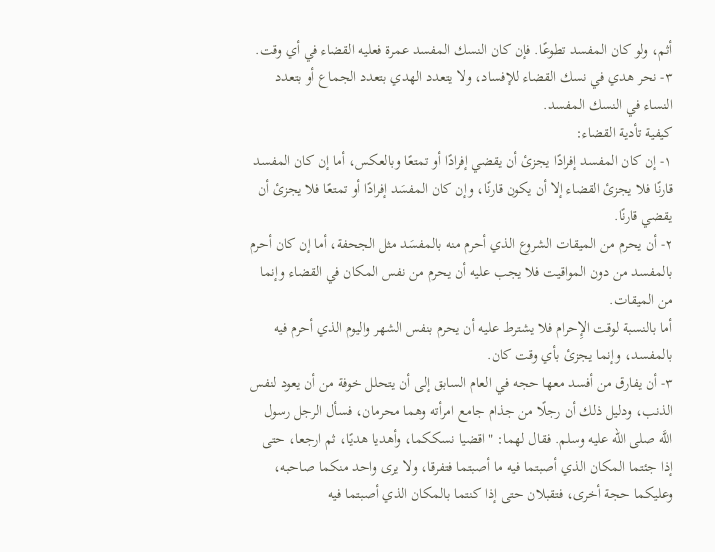أثم، ولو كان المفسد تطوعًا. فإن كان النسك المفسد عمرة فعليه القضاء في أي وقت.
٣- نحر هدي في نسك القضاء للإفساد، ولا يتعدد الهدي بتعدد الجماع أو بتعدد النساء في النسك المفسد.
كيفية تأدية القضاء:
١- إن كان المفسد إفرادًا يجزئ أن يقضي إفرادًا أو تمتعًا وبالعكس، أما إن كان المفسد قارنًا فلا يجزئ القضاء إلا أن يكون قارنًا، وإن كان المفسَد إفرادًا أو تمتعًا فلا يجزئ أن يقضي قارنًا.
٢- أن يحرم من الميقات الشروع الذي أحرم منه بالمفسَد مثل الجحفة، أما إن كان أحرم بالمفسد من دون المواقيت فلا يجب عليه أن يحرم من نفس المكان في القضاء وإنما من الميقات.
أما بالنسبة لوقت الإِحرام فلا يشترط عليه أن يحرم بنفس الشهر واليوم الذي أحرم فيه بالمفسد، وإنما يجزئ بأي وقت كان.
٣- أن يفارق من أفسد معها حجه في العام السابق إلى أن يتحلل خوفة من أن يعود لنفس الذنب، ودليل ذلك أن رجلًا من جذام جامع امرأته وهما محرمان، فسأل الرجل رسول اللَّه صلى الله عليه وسلم. فقال لهما: "اقضيا نسككما، وأهديا هديًا، ثم ارجعا، حتى إذا جئتما المكان الذي أصبتما فيه ما أصبتما فتفرقا، ولا يرى واحد منكما صاحبه، وعليكما حجة أخرى، فتقبلان حتى إذا كنتما بالمكان الذي أصبتما فيه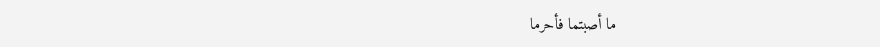ما أصبتما فأحرما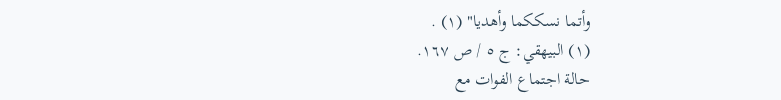وأتما نسككما وأهديا" (١) .
(١) البيهقي: ج ٥ / ص ١٦٧.
حالة اجتماع الفوات مع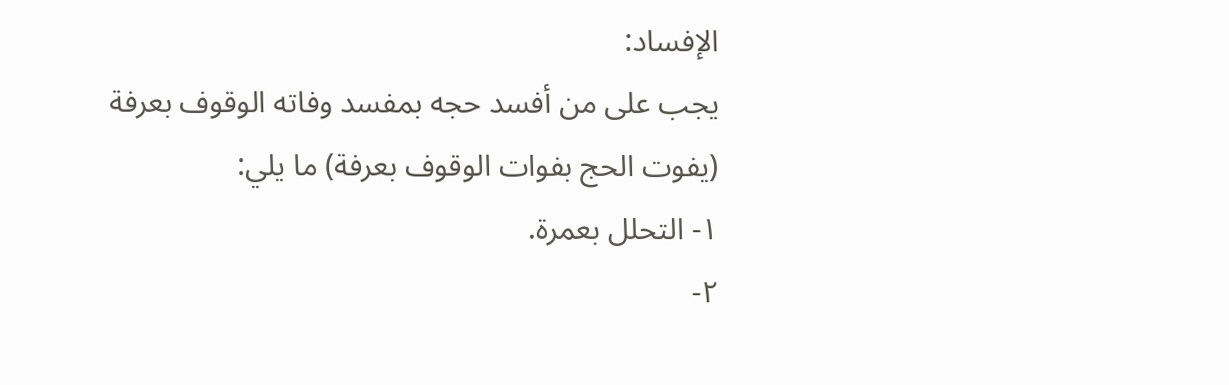الإفساد:
يجب على من أفسد حجه بمفسد وفاته الوقوف بعرفة (يفوت الحج بفوات الوقوف بعرفة) ما يلي:
١- التحلل بعمرة.
٢-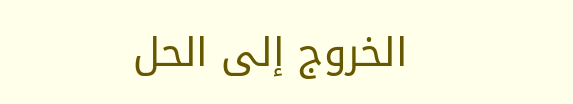الخروج إلى الحل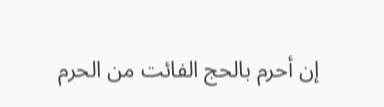إن أحرم بالحج الفائت من الحرم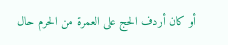أو كان أردف الحج على العمرة من الحرم حال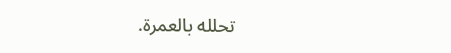تحلله بالعمرة.